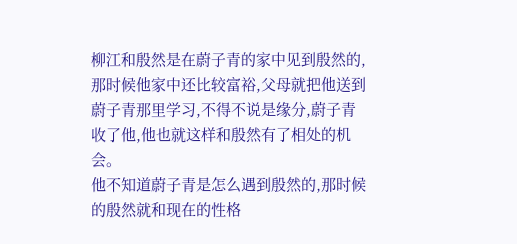柳江和殷然是在蔚子青的家中见到殷然的,那时候他家中还比较富裕,父母就把他送到蔚子青那里学习,不得不说是缘分,蔚子青收了他,他也就这样和殷然有了相处的机会。
他不知道蔚子青是怎么遇到殷然的,那时候的殷然就和现在的性格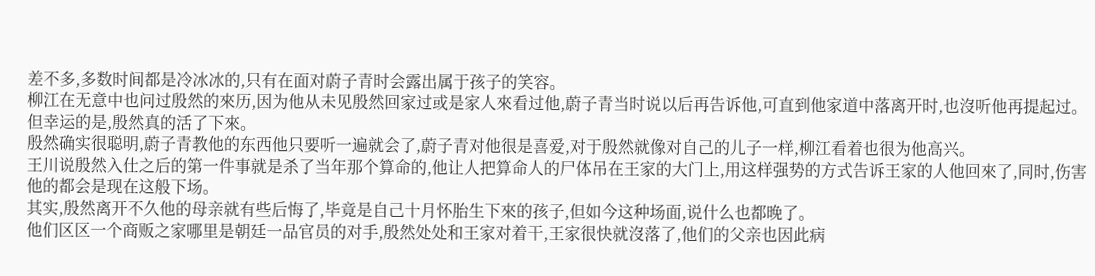差不多,多数时间都是冷冰冰的,只有在面对蔚子青时会露出属于孩子的笑容。
柳江在无意中也问过殷然的來历,因为他从未见殷然回家过或是家人來看过他,蔚子青当时说以后再告诉他,可直到他家道中落离开时,也沒听他再提起过。
但幸运的是,殷然真的活了下來。
殷然确实很聪明,蔚子青教他的东西他只要听一遍就会了,蔚子青对他很是喜爱,对于殷然就像对自己的儿子一样,柳江看着也很为他高兴。
王川说殷然入仕之后的第一件事就是杀了当年那个算命的,他让人把算命人的尸体吊在王家的大门上,用这样强势的方式告诉王家的人他回來了,同时,伤害他的都会是现在这般下场。
其实,殷然离开不久他的母亲就有些后悔了,毕竟是自己十月怀胎生下來的孩子,但如今这种场面,说什么也都晚了。
他们区区一个商贩之家哪里是朝廷一品官员的对手,殷然处处和王家对着干,王家很快就沒落了,他们的父亲也因此病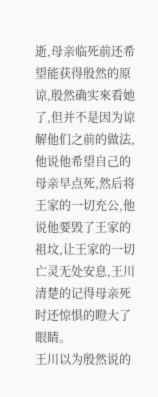逝,母亲临死前还希望能获得殷然的原谅,殷然确实來看她了,但并不是因为谅解他们之前的做法,他说他希望自己的母亲早点死,然后将王家的一切充公,他说他要毁了王家的祖坟,让王家的一切亡灵无处安息,王川清楚的记得母亲死时还惊惧的瞪大了眼睛。
王川以为殷然说的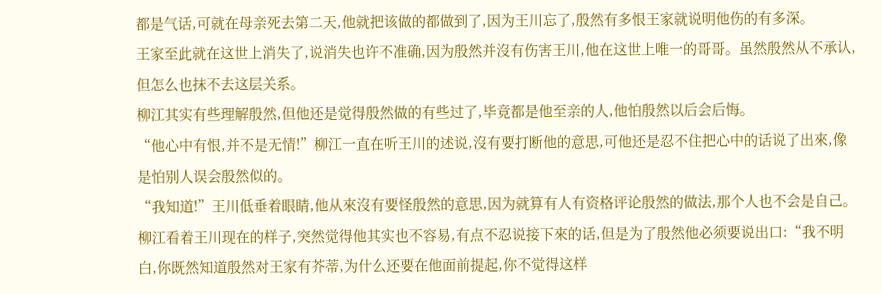都是气话,可就在母亲死去第二天,他就把该做的都做到了,因为王川忘了,殷然有多恨王家就说明他伤的有多深。
王家至此就在这世上消失了,说消失也许不准确,因为殷然并沒有伤害王川,他在这世上唯一的哥哥。虽然殷然从不承认,但怎么也抹不去这层关系。
柳江其实有些理解殷然,但他还是觉得殷然做的有些过了,毕竟都是他至亲的人,他怕殷然以后会后悔。
“他心中有恨,并不是无情!”柳江一直在听王川的述说,沒有要打断他的意思,可他还是忍不住把心中的话说了出來,像是怕别人误会殷然似的。
“我知道!”王川低垂着眼睛,他从來沒有要怪殷然的意思,因为就算有人有资格评论殷然的做法,那个人也不会是自己。
柳江看着王川现在的样子,突然觉得他其实也不容易,有点不忍说接下來的话,但是为了殷然他必须要说出口:“我不明白,你既然知道殷然对王家有芥蒂,为什么还要在他面前提起,你不觉得这样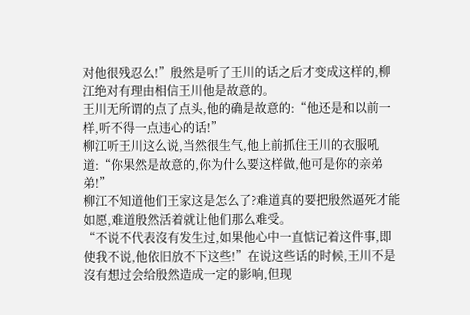对他很残忍么!”殷然是听了王川的话之后才变成这样的,柳江绝对有理由相信王川他是故意的。
王川无所谓的点了点头,他的确是故意的:“他还是和以前一样,听不得一点违心的话!”
柳江听王川这么说,当然很生气,他上前抓住王川的衣服吼道:“你果然是故意的,你为什么要这样做,他可是你的亲弟弟!”
柳江不知道他们王家这是怎么了?难道真的要把殷然逼死才能如愿,难道殷然活着就让他们那么难受。
“不说不代表沒有发生过,如果他心中一直惦记着这件事,即使我不说,他依旧放不下这些!”在说这些话的时候,王川不是沒有想过会给殷然造成一定的影响,但现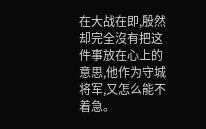在大战在即,殷然却完全沒有把这件事放在心上的意思,他作为守城将军,又怎么能不着急。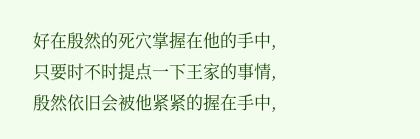好在殷然的死穴掌握在他的手中,只要时不时提点一下王家的事情,殷然依旧会被他紧紧的握在手中,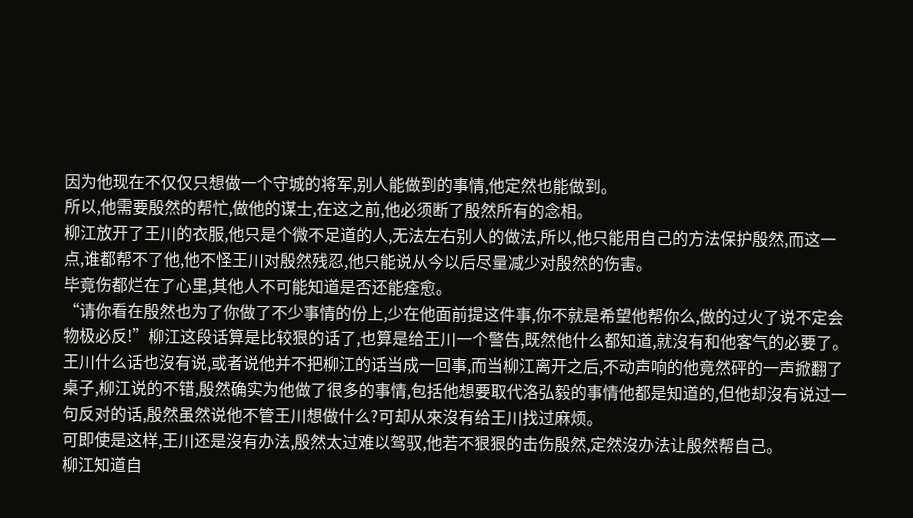因为他现在不仅仅只想做一个守城的将军,别人能做到的事情,他定然也能做到。
所以,他需要殷然的帮忙,做他的谋士,在这之前,他必须断了殷然所有的念相。
柳江放开了王川的衣服,他只是个微不足道的人,无法左右别人的做法,所以,他只能用自己的方法保护殷然,而这一点,谁都帮不了他,他不怪王川对殷然残忍,他只能说从今以后尽量减少对殷然的伤害。
毕竟伤都烂在了心里,其他人不可能知道是否还能痊愈。
“请你看在殷然也为了你做了不少事情的份上,少在他面前提这件事,你不就是希望他帮你么,做的过火了说不定会物极必反!”柳江这段话算是比较狠的话了,也算是给王川一个警告,既然他什么都知道,就沒有和他客气的必要了。
王川什么话也沒有说,或者说他并不把柳江的话当成一回事,而当柳江离开之后,不动声响的他竟然砰的一声掀翻了桌子,柳江说的不错,殷然确实为他做了很多的事情,包括他想要取代洛弘毅的事情他都是知道的,但他却沒有说过一句反对的话,殷然虽然说他不管王川想做什么?可却从來沒有给王川找过麻烦。
可即使是这样,王川还是沒有办法,殷然太过难以驾驭,他若不狠狠的击伤殷然,定然沒办法让殷然帮自己。
柳江知道自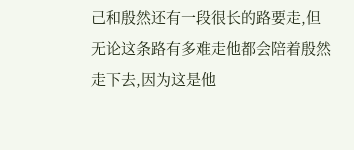己和殷然还有一段很长的路要走,但无论这条路有多难走他都会陪着殷然走下去,因为这是他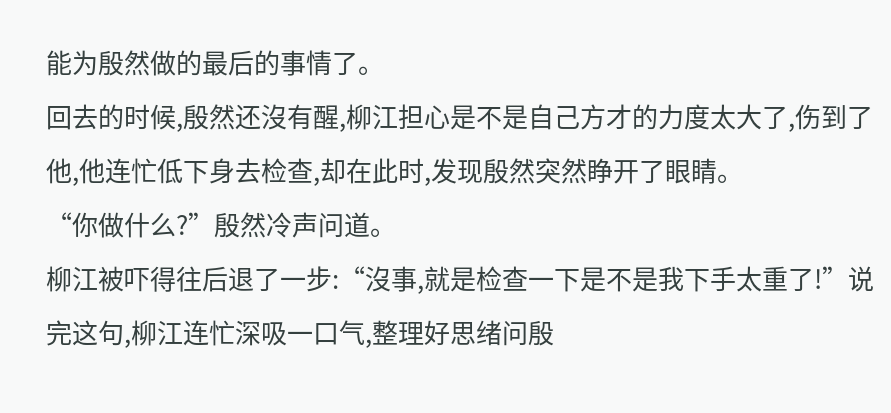能为殷然做的最后的事情了。
回去的时候,殷然还沒有醒,柳江担心是不是自己方才的力度太大了,伤到了他,他连忙低下身去检查,却在此时,发现殷然突然睁开了眼睛。
“你做什么?”殷然冷声问道。
柳江被吓得往后退了一步:“沒事,就是检查一下是不是我下手太重了!”说完这句,柳江连忙深吸一口气,整理好思绪问殷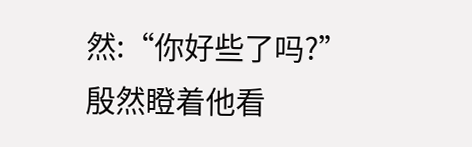然:“你好些了吗?”
殷然瞪着他看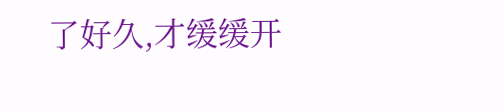了好久,才缓缓开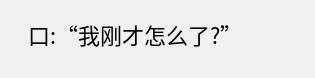口:“我刚才怎么了?”